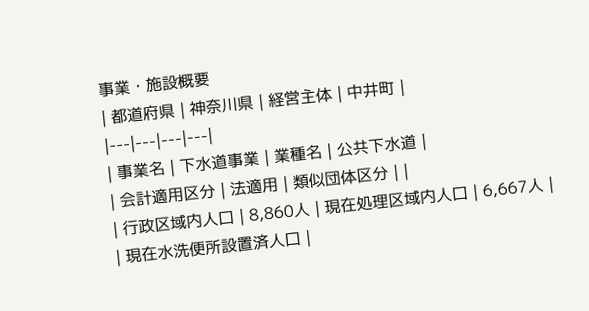事業・施設概要
| 都道府県 | 神奈川県 | 経営主体 | 中井町 |
|---|---|---|---|
| 事業名 | 下水道事業 | 業種名 | 公共下水道 |
| 会計適用区分 | 法適用 | 類似団体区分 | |
| 行政区域内人口 | 8,860人 | 現在処理区域内人口 | 6,667人 |
| 現在水洗便所設置済人口 |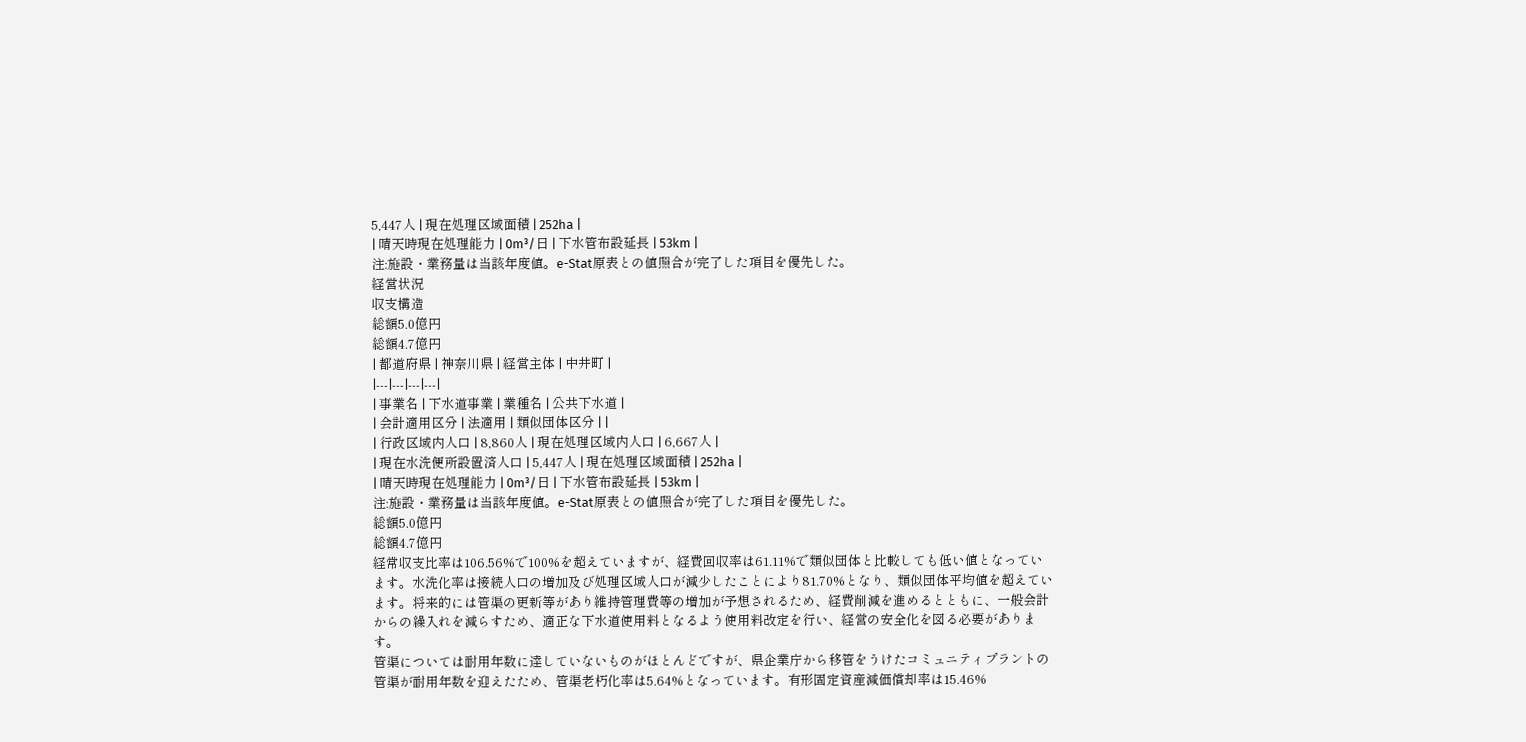5,447人 | 現在処理区域面積 | 252ha |
| 晴天時現在処理能力 | 0m³/日 | 下水管布設延長 | 53km |
注:施設・業務量は当該年度値。e-Stat原表との値照合が完了した項目を優先した。
経営状況
収支構造
総額5.0億円
総額4.7億円
| 都道府県 | 神奈川県 | 経営主体 | 中井町 |
|---|---|---|---|
| 事業名 | 下水道事業 | 業種名 | 公共下水道 |
| 会計適用区分 | 法適用 | 類似団体区分 | |
| 行政区域内人口 | 8,860人 | 現在処理区域内人口 | 6,667人 |
| 現在水洗便所設置済人口 | 5,447人 | 現在処理区域面積 | 252ha |
| 晴天時現在処理能力 | 0m³/日 | 下水管布設延長 | 53km |
注:施設・業務量は当該年度値。e-Stat原表との値照合が完了した項目を優先した。
総額5.0億円
総額4.7億円
経常収支比率は106.56%で100%を超えていますが、経費回収率は61.11%で類似団体と比較しても低い値となっています。水洗化率は接続人口の増加及び処理区域人口が減少したことにより81.70%となり、類似団体平均値を超えています。将来的には管渠の更新等があり維持管理費等の増加が予想されるため、経費削減を進めるとともに、一般会計からの繰入れを減らすため、適正な下水道使用料となるよう使用料改定を行い、経営の安全化を図る必要があります。
管渠については耐用年数に達していないものがほとんどですが、県企業庁から移管をうけたコミュニティプラントの管渠が耐用年数を迎えたため、管渠老朽化率は5.64%となっています。有形固定資産減価償却率は15.46%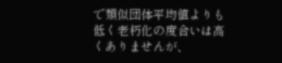で類似団体平均値よりも低く老朽化の度合いは高くありませんが、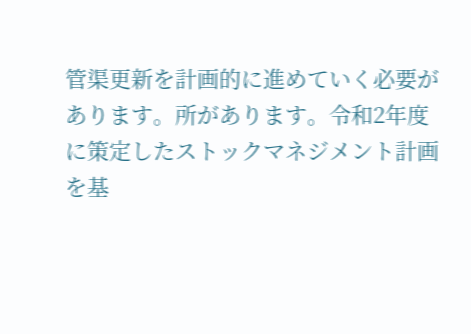管渠更新を計画的に進めていく必要があります。所があります。令和2年度に策定したストックマネジメント計画を基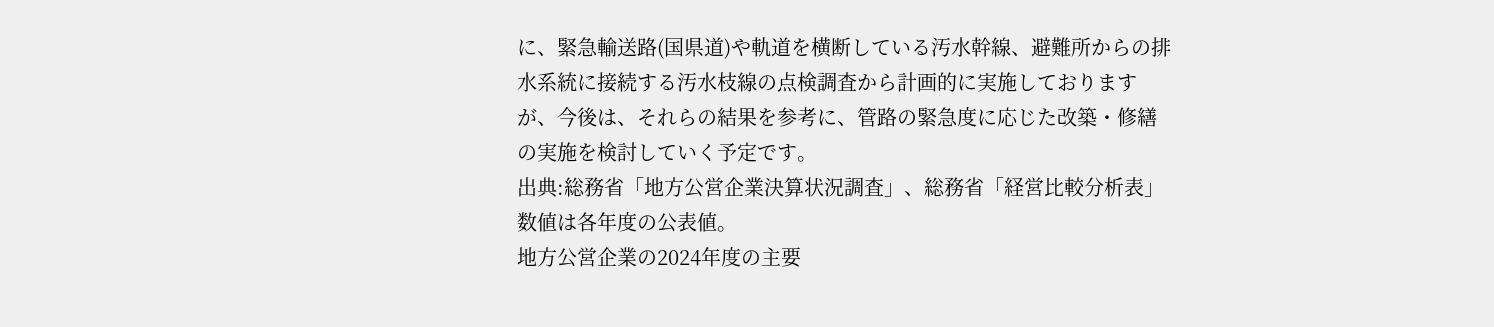に、緊急輸送路(国県道)や軌道を横断している汚水幹線、避難所からの排水系統に接続する汚水枝線の点検調査から計画的に実施しておりますが、今後は、それらの結果を参考に、管路の緊急度に応じた改築・修繕の実施を検討していく予定です。
出典:総務省「地方公営企業決算状況調査」、総務省「経営比較分析表」数値は各年度の公表値。
地方公営企業の2024年度の主要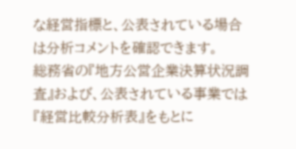な経営指標と、公表されている場合は分析コメントを確認できます。
総務省の『地方公営企業決算状況調査』および、公表されている事業では『経営比較分析表』をもとに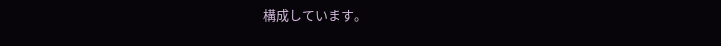構成しています。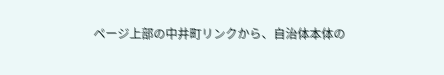ページ上部の中井町リンクから、自治体本体の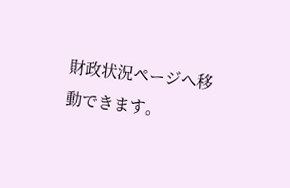財政状況ページへ移動できます。